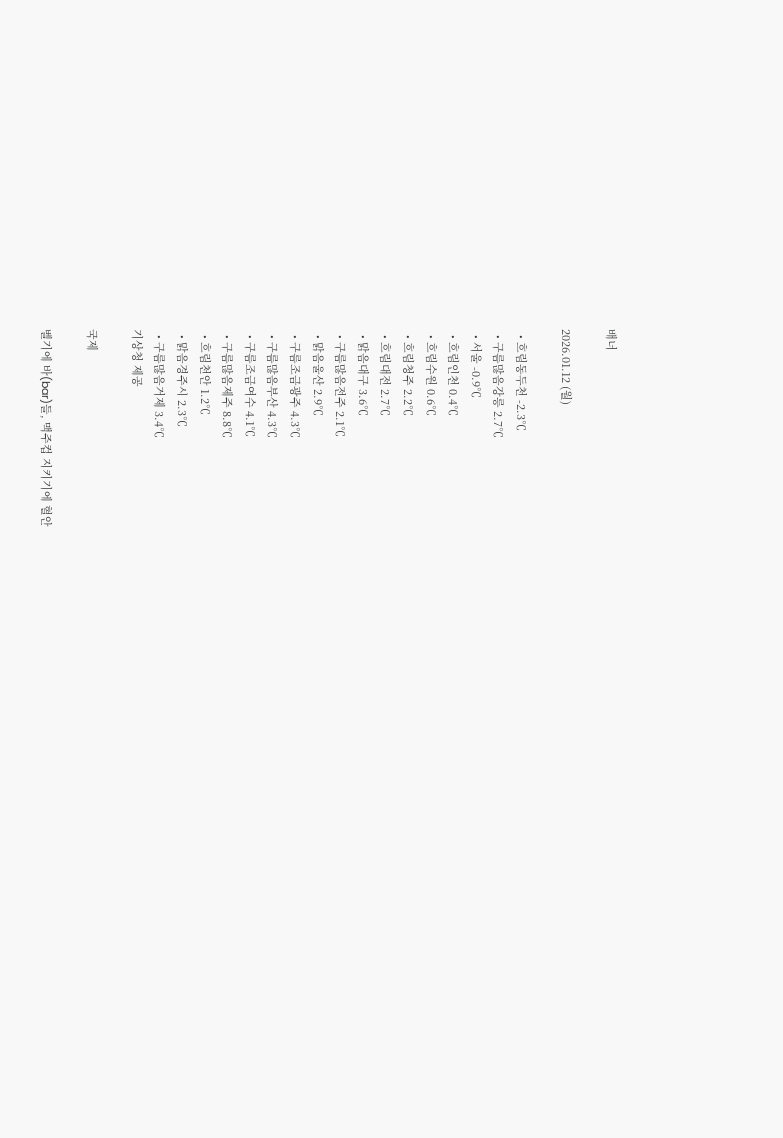배너

2026.01.12 (월)

  • 흐림동두천 -2.3℃
  • 구름많음강릉 2.7℃
  • 서울 -0.9℃
  • 흐림인천 0.4℃
  • 흐림수원 0.6℃
  • 흐림청주 2.2℃
  • 흐림대전 2.7℃
  • 맑음대구 3.6℃
  • 구름많음전주 2.1℃
  • 맑음울산 2.9℃
  • 구름조금광주 4.3℃
  • 구름많음부산 4.3℃
  • 구름조금여수 4.1℃
  • 구름많음제주 8.8℃
  • 흐림천안 1.2℃
  • 맑음경주시 2.3℃
  • 구름많음거제 3.4℃
기상청 제공

국제

벨기에 바(bar)들, 맥주컵 지키기에 혈안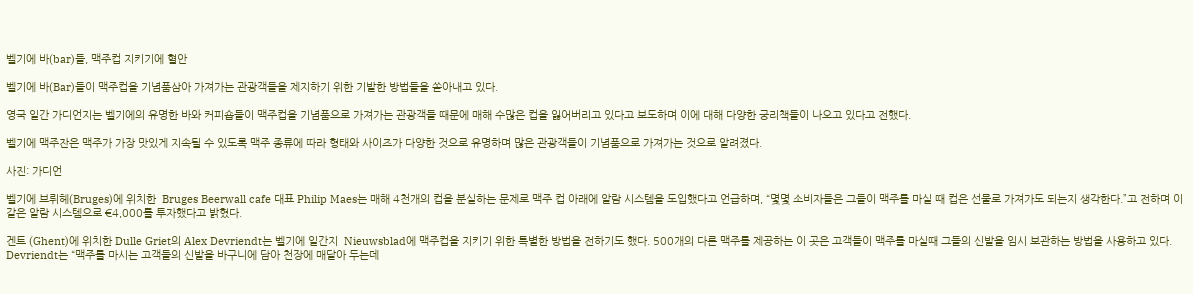벨기에 바(bar)들, 맥주컵 지키기에 혈안

벨기에 바(Bar)들이 맥주컵을 기념품삼아 가져가는 관광객들을 제지하기 위한 기발한 방법들을 쏟아내고 있다.

영국 일간 가디언지는 벨기에의 유명한 바와 커피숍들이 맥주컵을 기념품으로 가져가는 관광객들 때문에 매해 수많은 컵을 잃어버리고 있다고 보도하며 이에 대해 다양한 궁리책들이 나오고 있다고 전했다.

벨기에 맥주잔은 맥주가 가장 맛있게 지속될 수 있도록 맥주 종류에 따라 형태와 사이즈가 다양한 것으로 유명하며 많은 관광객들이 기념품으로 가져가는 것으로 알려졌다.

사진: 가디언

벨기에 브뤼헤(Bruges)에 위치한  Bruges Beerwall cafe 대표 Philip Maes는 매해 4천개의 컵을 분실하는 문제로 맥주 컵 아래에 알람 시스템을 도입했다고 언급하며, “몇몇 소비자들은 그들이 맥주를 마실 때 컵은 선물로 가져가도 되는지 생각한다.”고 전하며 이 같은 알람 시스템으로 €4,000를 투자했다고 밝혔다.

겐트 (Ghent)에 위치한 Dulle Griet의 Alex Devriendt는 벨기에 일간지  Nieuwsblad에 맥주컵을 지키기 위한 특별한 방법을 전하기도 했다. 500개의 다른 맥주를 제공하는 이 곳은 고객들이 맥주를 마실때 그들의 신발을 임시 보관하는 방법을 사용하고 있다. Devriendt는 “맥주를 마시는 고객들의 신발을 바구니에 담아 천장에 매달아 두는데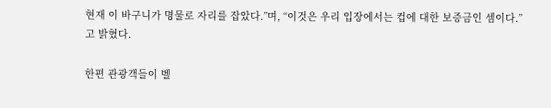현재 이 바구니가 명물로 자리를 잡았다.”며, “이것은 우리 입장에서는 컵에 대한 보증금인 셈이다.”고 밝혔다.

한편 관광객들이 벨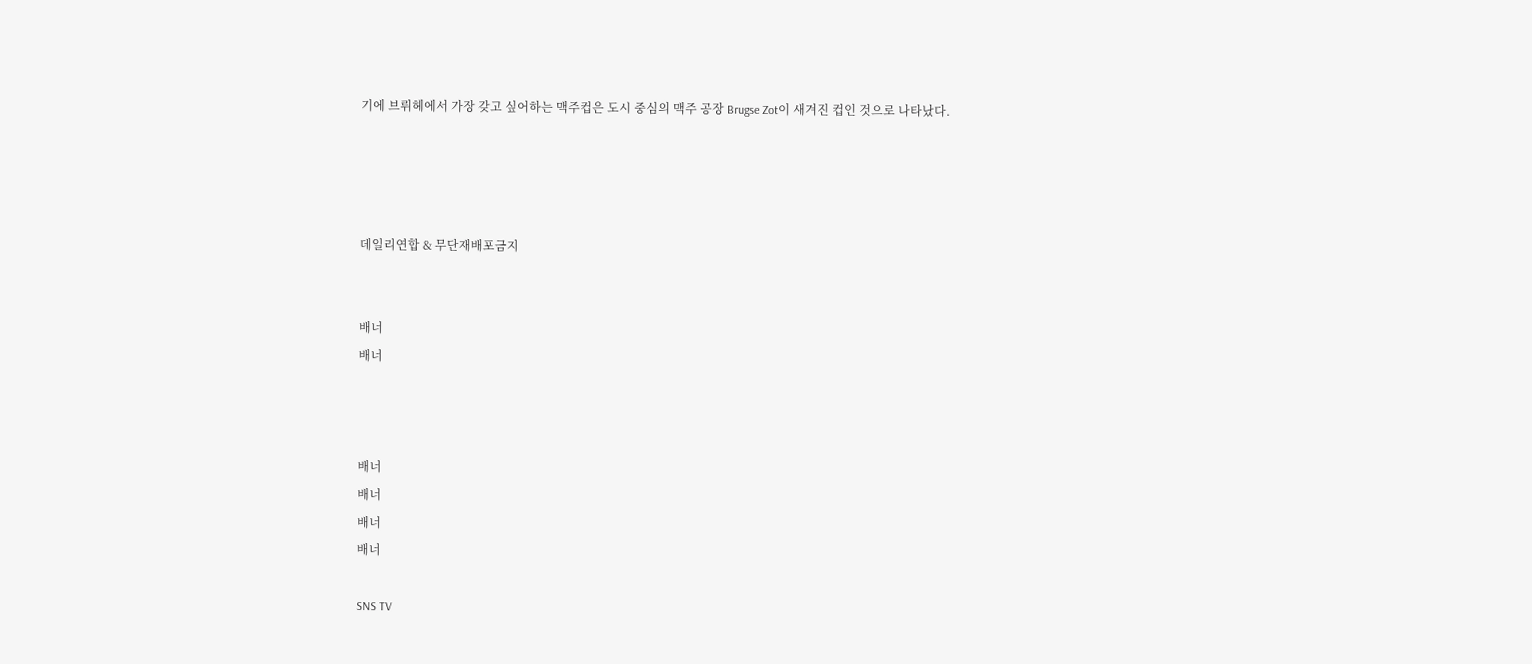기에 브뤼헤에서 가장 갖고 싶어하는 맥주컵은 도시 중심의 맥주 공장 Brugse Zot이 새겨진 컵인 것으로 나타났다.




데일리연합 & 무단재배포금지


배너
배너



배너
배너
배너
배너

SNS TV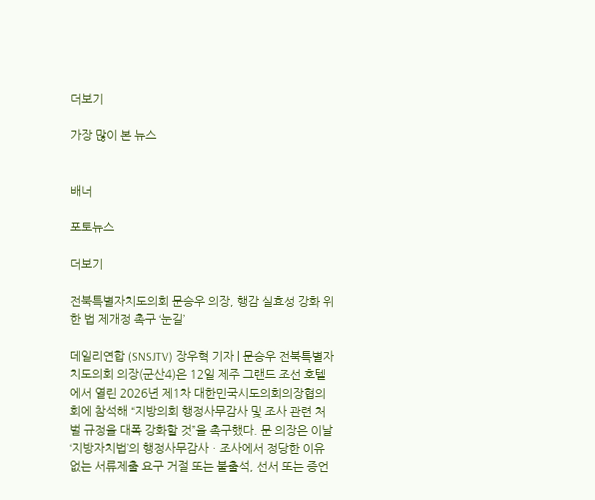더보기

가장 많이 본 뉴스


배너

포토뉴스

더보기

전북특별자치도의회 문승우 의장, 행감 실효성 강화 위한 법 제개정 촉구 ‘눈길’

데일리연합 (SNSJTV) 장우혁 기자 | 문승우 전북특별자치도의회 의장(군산4)은 12일 제주 그랜드 조선 호텔에서 열린 2026년 제1차 대한민국시도의회의장협의회에 참석해 “지방의회 행정사무감사 및 조사 관련 처벌 규정을 대폭 강화할 것”을 촉구했다. 문 의장은 이날 ‘지방자치법’의 행정사무감사ㆍ조사에서 정당한 이유 없는 서류제출 요구 거절 또는 불출석, 선서 또는 증언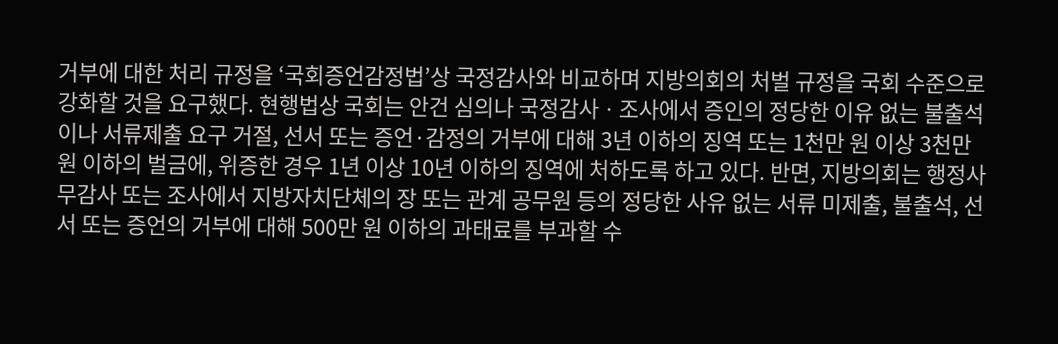거부에 대한 처리 규정을 ‘국회증언감정법’상 국정감사와 비교하며 지방의회의 처벌 규정을 국회 수준으로 강화할 것을 요구했다. 현행법상 국회는 안건 심의나 국정감사ㆍ조사에서 증인의 정당한 이유 없는 불출석이나 서류제출 요구 거절, 선서 또는 증언·감정의 거부에 대해 3년 이하의 징역 또는 1천만 원 이상 3천만 원 이하의 벌금에, 위증한 경우 1년 이상 10년 이하의 징역에 처하도록 하고 있다. 반면, 지방의회는 행정사무감사 또는 조사에서 지방자치단체의 장 또는 관계 공무원 등의 정당한 사유 없는 서류 미제출, 불출석, 선서 또는 증언의 거부에 대해 500만 원 이하의 과태료를 부과할 수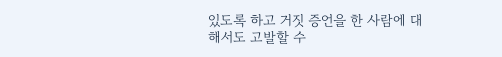있도록 하고 거짓 증언을 한 사람에 대해서도 고발할 수